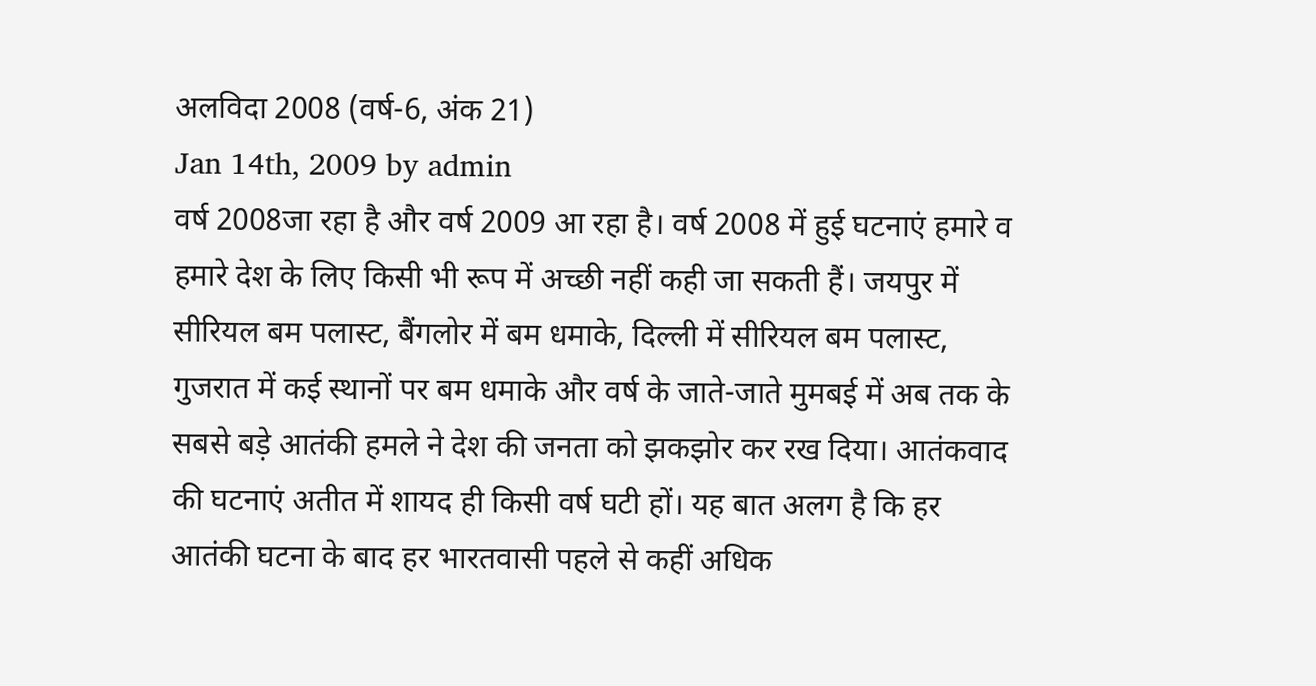अलविदा 2008 (वर्ष-6, अंक 21)
Jan 14th, 2009 by admin
वर्ष 2008जा रहा है और वर्ष 2009 आ रहा है। वर्ष 2008 में हुई घटनाएं हमारे व हमारे देश के लिए किसी भी रूप में अच्छी नहीं कही जा सकती हैं। जयपुर में सीरियल बम पलास्ट, बैंगलोर में बम धमाके, दिल्ली में सीरियल बम पलास्ट, गुजरात में कई स्थानों पर बम धमाके और वर्ष के जाते-जाते मुमबई में अब तक के सबसे बड़े आतंकी हमले ने देश की जनता को झकझोर कर रख दिया। आतंकवाद की घटनाएं अतीत में शायद ही किसी वर्ष घटी हों। यह बात अलग है कि हर आतंकी घटना के बाद हर भारतवासी पहले से कहीं अधिक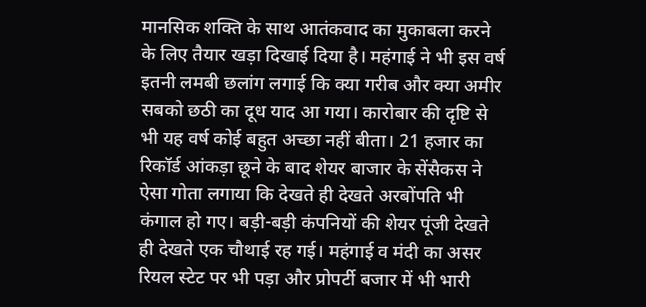मानसिक शक्ति के साथ आतंकवाद का मुकाबला करने के लिए तैयार खड़ा दिखाई दिया है। महंगाई ने भी इस वर्ष इतनी लमबी छलांग लगाई कि क्या गरीब और क्या अमीर सबको छठी का दूध याद आ गया। कारोबार की दृष्टि से भी यह वर्ष कोई बहुत अच्छा नहीं बीता। 21 हजार का रिकॉर्ड आंकड़ा छूने के बाद शेयर बाजार के सेंसैकस ने ऐसा गोता लगाया कि देखते ही देखते अरबोंपति भी कंगाल हो गए। बड़ी-बड़ी कंपनियों की शेयर पूंजी देखते ही देखते एक चौथाई रह गई। महंगाई व मंदी का असर रियल स्टेट पर भी पड़ा और प्रोपर्टी बजार में भी भारी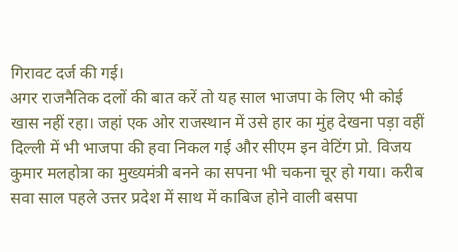गिरावट दर्ज की गई।
अगर राजनैतिक दलों की बात करें तो यह साल भाजपा के लिए भी कोई खास नहीं रहा। जहां एक ओर राजस्थान में उसे हार का मुंह देखना पड़ा वहीं दिल्ली में भी भाजपा की हवा निकल गई और सीएम इन वेटिंग प्रो. विजय कुमार मलहोत्रा का मुख्यमंत्री बनने का सपना भी चकना चूर हो गया। करीब सवा साल पहले उत्तर प्रदेश में साथ में काबिज होने वाली बसपा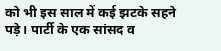को भी इस साल में कई झटके सहने पड़े। पार्टी के एक सांसद व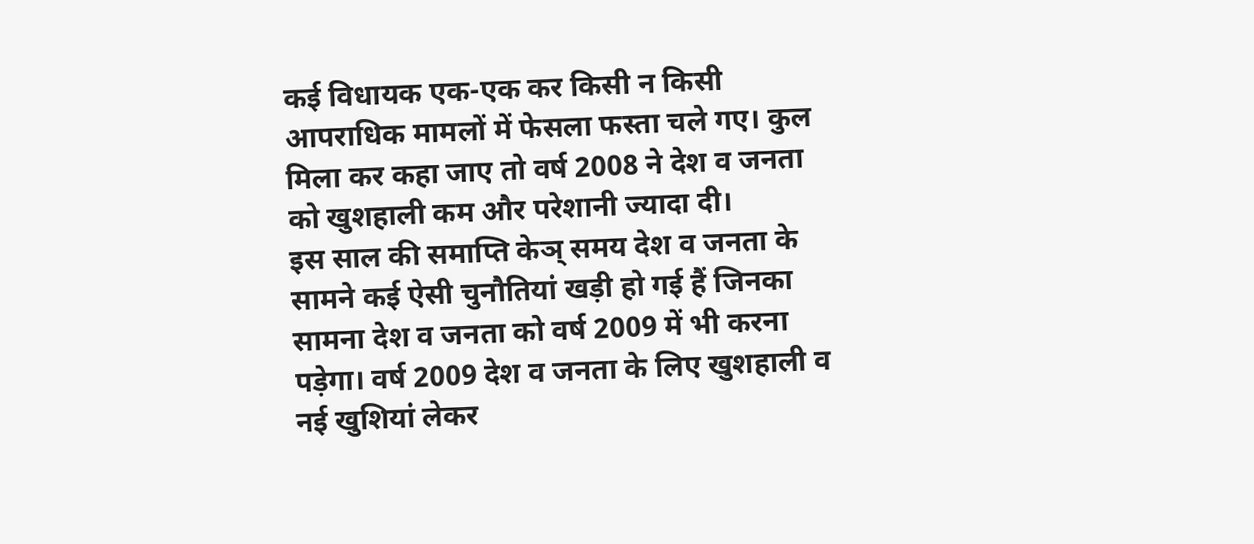कई विधायक एक-एक कर किसी न किसी आपराधिक मामलों में फेसला फस्ता चले गए। कुल मिला कर कहा जाए तो वर्ष 2008 ने देश व जनता को खुशहाली कम और परेशानी ज्यादा दी।
इस साल की समाप्ति केञ् समय देश व जनता के सामने कई ऐसी चुनौतियां खड़ी हो गई हैं जिनका सामना देश व जनता को वर्ष 2009 में भी करना पड़ेगा। वर्ष 2009 देश व जनता के लिए खुशहाली व नई खुशियां लेकर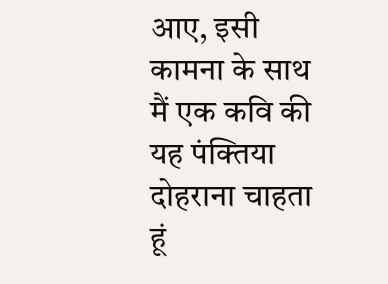आए, इसी कामना के साथ मैं एक कवि की यह पंक्तिया दोहराना चाहता हूं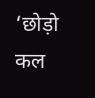‘छोड़ो कल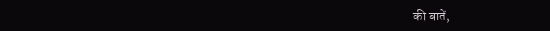की बातें,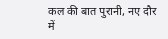कल की बात पुरानी, नए दौर में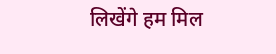लिखेंगे हम मिल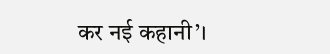कर नई कहानी’।